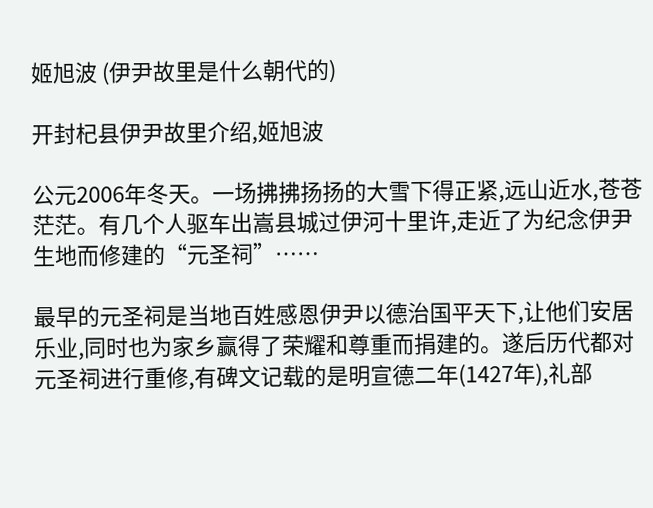姬旭波 (伊尹故里是什么朝代的)

开封杞县伊尹故里介绍,姬旭波

公元2006年冬天。一场拂拂扬扬的大雪下得正紧,远山近水,苍苍茫茫。有几个人驱车出嵩县城过伊河十里许,走近了为纪念伊尹生地而修建的“元圣祠”……

最早的元圣祠是当地百姓感恩伊尹以德治国平天下,让他们安居乐业,同时也为家乡赢得了荣耀和尊重而捐建的。遂后历代都对元圣祠进行重修,有碑文记载的是明宣德二年(1427年),礼部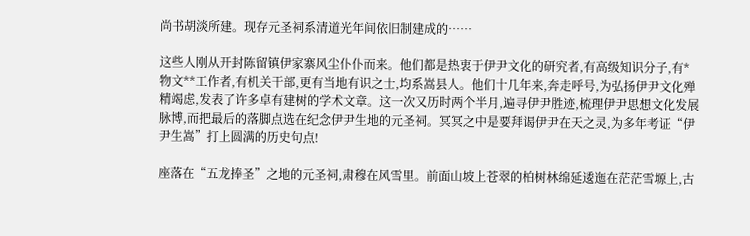尚书胡淡所建。现存元圣祠系清道光年间依旧制建成的……

这些人刚从开封陈留镇伊家寨风尘仆仆而来。他们都是热衷于伊尹文化的研究者,有高级知识分子,有*物文**工作者,有机关干部,更有当地有识之士,均系嵩县人。他们十几年来,奔走呼号,为弘扬伊尹文化殚精竭虑,发表了许多卓有建树的学术文章。这一次又历时两个半月,遍寻伊尹胜迹,梳理伊尹思想文化发展脉博,而把最后的落脚点选在纪念伊尹生地的元圣祠。冥冥之中是要拜谒伊尹在天之灵,为多年考证“伊尹生嵩”打上圆满的历史句点!

座落在“五龙捧圣”之地的元圣祠,肃穆在风雪里。前面山坡上苍翠的柏树林绵延逶迤在茫茫雪塬上,古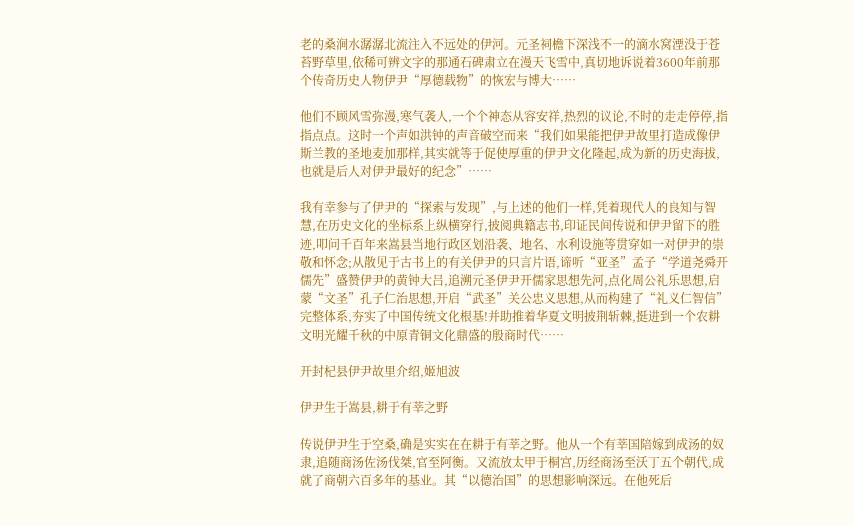老的桑涧水潺潺北流注入不远处的伊河。元圣祠檐下深浅不一的滴水窝湮没于苍苔野草里,依稀可辨文字的那通石碑肃立在漫天飞雪中,真切地诉说着3600年前那个传奇历史人物伊尹“厚德载物”的恢宏与博大……

他们不顾风雪弥漫,寒气袭人,一个个神态从容安祥,热烈的议论,不时的走走停停,指指点点。这时一个声如洪钟的声音破空而来“我们如果能把伊尹故里打造成像伊斯兰教的圣地麦加那样,其实就等于促使厚重的伊尹文化隆起,成为新的历史海拔,也就是后人对伊尹最好的纪念”……

我有幸参与了伊尹的“探索与发现”,与上述的他们一样,凭着现代人的良知与智慧,在历史文化的坐标系上纵横穿行,披阅典籍志书,印证民间传说和伊尹留下的胜迹,叩问千百年来嵩县当地行政区划沿袭、地名、水利设施等贯穿如一对伊尹的崇敬和怀念;从散见于古书上的有关伊尹的只言片语,谛听“亚圣”孟子“学道尧舜开儒先”盛赞伊尹的黄钟大吕,追溯元圣伊尹开儒家思想先河,点化周公礼乐思想,启蒙“文圣”孔子仁治思想,开启“武圣”关公忠义思想,从而构建了“礼义仁智信”完整体系,夯实了中国传统文化根基!并助推着华夏文明披荆斩棘,挺进到一个农耕文明光耀千秋的中原青铜文化鼎盛的殷商时代……

开封杞县伊尹故里介绍,姬旭波

伊尹生于嵩县,耕于有莘之野

传说伊尹生于空桑,确是实实在在耕于有莘之野。他从一个有莘国陪嫁到成汤的奴隶,追随商汤佐汤伐桀,官至阿衡。又流放太甲于桐宫,历经商汤至沃丁五个朝代,成就了商朝六百多年的基业。其“以德治国”的思想影响深远。在他死后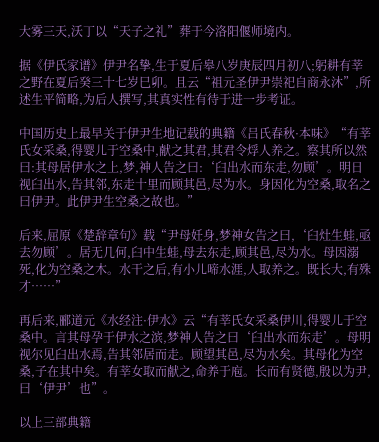大雾三天,沃丁以“天子之礼”葬于今洛阳偃师境内。

据《伊氏家谱》伊尹名挚,生于夏后皋八岁庚辰四月初八;躬耕有莘之野在夏后癸三十七岁巳卯。且云“祖元圣伊尹崇祀自商永沐”,所述生平简略,为后人撰写,其真实性有待于进一步考证。

中国历史上最早关于伊尹生地记载的典籍《吕氏春秋·本味》“有莘氏女采桑,得婴儿于空桑中,献之其君,其君令烰人养之。察其所以然曰:其母居伊水之上,梦,神人告之曰:‘臼出水而东走,勿顾’。明日视臼出水,告其邻,东走十里而顾其邑,尽为水。身因化为空桑,取名之曰伊尹。此伊尹生空桑之故也。”

后来,屈原《楚辞章句》载“尹母妊身,梦神女告之曰,‘臼灶生蛙,亟去勿顾’。居无几何,臼中生蛙,母去东走,顾其邑,尽为水。母因溺死,化为空桑之木。水干之后,有小儿啼水涯,人取养之。既长大,有殊才……”

再后来,郦道元《水经注·伊水》云“有莘氏女采桑伊川,得婴儿于空桑中。言其母孕于伊水之滨,梦神人告之曰‘臼出水而东走’。母明视尔见臼出水焉,告其邻居而走。顾望其邑,尽为水矣。其母化为空桑,子在其中矣。有莘女取而献之,命养于庖。长而有贤德,殷以为尹,曰‘伊尹’也”。

以上三部典籍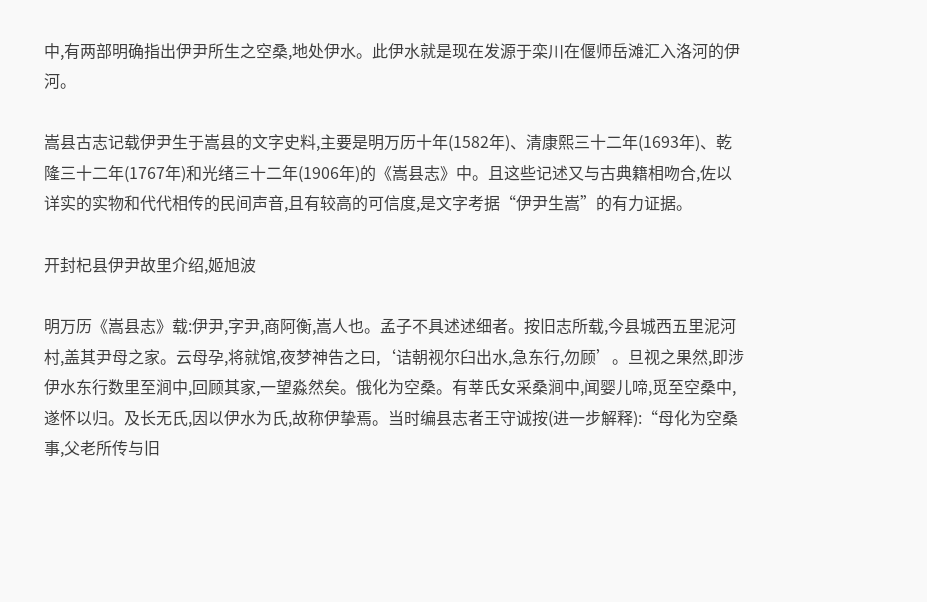中,有两部明确指出伊尹所生之空桑,地处伊水。此伊水就是现在发源于栾川在偃师岳滩汇入洛河的伊河。

嵩县古志记载伊尹生于嵩县的文字史料,主要是明万历十年(1582年)、清康熙三十二年(1693年)、乾隆三十二年(1767年)和光绪三十二年(1906年)的《嵩县志》中。且这些记述又与古典籍相吻合,佐以详实的实物和代代相传的民间声音,且有较高的可信度,是文字考据“伊尹生嵩”的有力证据。

开封杞县伊尹故里介绍,姬旭波

明万历《嵩县志》载:伊尹,字尹,商阿衡,嵩人也。孟子不具述述细者。按旧志所载,今县城西五里泥河村,盖其尹母之家。云母孕,将就馆,夜梦神告之曰,‘诘朝视尔臼出水,急东行,勿顾’。旦视之果然,即涉伊水东行数里至涧中,回顾其家,一望淼然矣。俄化为空桑。有莘氏女采桑涧中,闻婴儿啼,觅至空桑中,遂怀以归。及长无氏,因以伊水为氏,故称伊挚焉。当时编县志者王守诚按(进一步解释):“母化为空桑事,父老所传与旧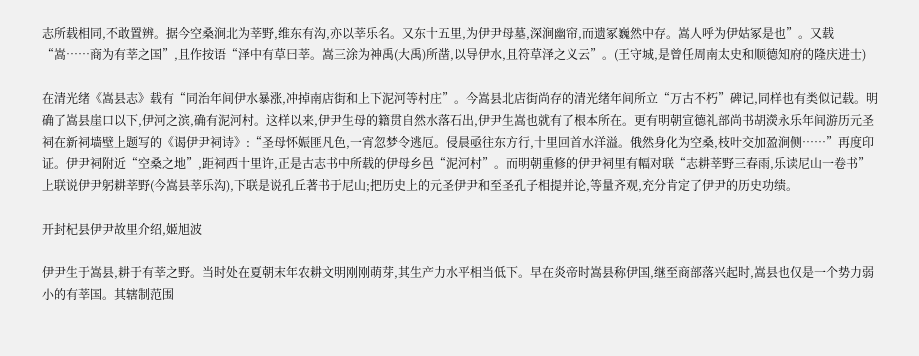志所载相同,不敢置辨。据今空桑涧北为莘野,维东有沟,亦以莘乐名。又东十五里,为伊尹母墓,深涧幽帘,而遗冢巍然中存。嵩人呼为伊姑冢是也”。又载“嵩……商为有莘之国”,且作按语“泽中有草曰莘。嵩三涂为神禹(大禹)所凿,以导伊水,且符草泽之义云”。(王守城,是曾任周南太史和顺德知府的隆庆进士)

在清光绪《嵩县志》载有“同治年间伊水暴涨,冲掉南店街和上下泥河等村庄”。今嵩县北店街尚存的清光绪年间所立“万古不朽”碑记,同样也有类似记载。明确了嵩县崖口以下,伊河之滨,确有泥河村。这样以来,伊尹生母的籍贯自然水落石出,伊尹生嵩也就有了根本所在。更有明朝宣德礼部尚书胡濙永乐年间游历元圣祠在新祠墙壁上题写的《谒伊尹祠诗》:“圣母怀娠匪凡色,一宵忽梦令逃厄。侵晨亟往东方行,十里回首水洋溢。俄然身化为空桑,枝叶交加盈涧侧……”再度印证。伊尹祠附近“空桑之地”,距祠西十里许,正是古志书中所载的伊母乡邑“泥河村”。而明朝重修的伊尹祠里有幅对联“志耕莘野三春雨,乐读尼山一卷书”上联说伊尹躬耕莘野(今嵩县莘乐沟),下联是说孔丘著书于尼山;把历史上的元圣伊尹和至圣孔子相提并论,等量齐观,充分肯定了伊尹的历史功绩。

开封杞县伊尹故里介绍,姬旭波

伊尹生于嵩县,耕于有莘之野。当时处在夏朝末年农耕文明刚刚萌芽,其生产力水平相当低下。早在炎帝时嵩县称伊国,继至商部落兴起时,嵩县也仅是一个势力弱小的有莘国。其辖制范围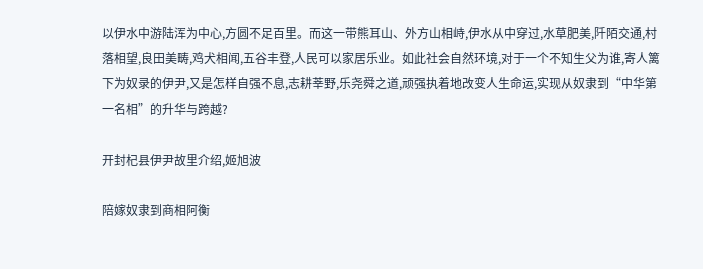以伊水中游陆浑为中心,方圆不足百里。而这一带熊耳山、外方山相峙,伊水从中穿过,水草肥美,阡陌交通,村落相望,良田美畴,鸡犬相闻,五谷丰登,人民可以家居乐业。如此社会自然环境,对于一个不知生父为谁,寄人篱下为奴录的伊尹,又是怎样自强不息,志耕莘野,乐尧舜之道,顽强执着地改变人生命运,实现从奴隶到“中华第一名相”的升华与跨越?

开封杞县伊尹故里介绍,姬旭波

陪嫁奴隶到商相阿衡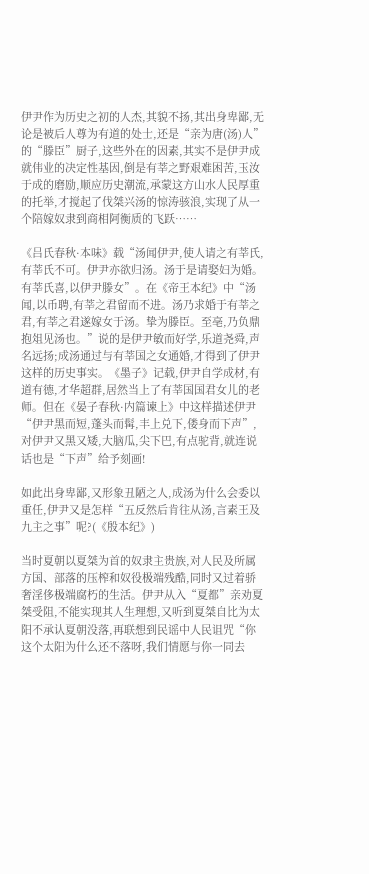伊尹作为历史之初的人杰,其貌不扬,其出身卑鄙,无论是被后人尊为有道的处士,还是“亲为唐(汤)人”的“滕臣”厨子,这些外在的因素,其实不是伊尹成就伟业的决定性基因,倒是有莘之野艰难困苦,玉汝于成的磨励,顺应历史潮流,承蒙这方山水人民厚重的托举,才搅起了伐桀兴汤的惊涛骇浪,实现了从一个陪嫁奴隶到商相阿衡质的飞跃……

《吕氏春秋·本味》载“汤闻伊尹,使人请之有莘氏,有莘氏不可。伊尹亦欲归汤。汤于是请娶妇为婚。有莘氏喜,以伊尹滕女”。在《帝王本纪》中“汤闻,以币聘,有莘之君留而不进。汤乃求婚于有莘之君,有莘之君遂嫁女于汤。挚为滕臣。至亳,乃负鼎抱俎见汤也。”说的是伊尹敏而好学,乐道尧舜,声名远扬;成汤通过与有莘国之女通婚,才得到了伊尹这样的历史事实。《墨子》记载,伊尹自学成材,有道有德,才华超群,居然当上了有莘国国君女儿的老师。但在《晏子春秋·内篇谏上》中这样描述伊尹“伊尹黑而短,蓬头而髯,丰上兑下,偻身而下声”,对伊尹又黑又矮,大脑瓜,尖下巴,有点驼背,就连说话也是“下声”给予刻画!

如此出身卑鄙,又形象丑陋之人,成汤为什么会委以重任,伊尹又是怎样“五反然后肯往从汤,言素王及九主之事”呢?(《殷本纪》)

当时夏朝以夏桀为首的奴隶主贵族,对人民及所属方国、部落的压榨和奴役极端残酷,同时又过着骄奢淫侈极端腐朽的生活。伊尹从入“夏都”亲劝夏桀受阻,不能实现其人生理想,又听到夏桀自比为太阳不承认夏朝没落,再联想到民谣中人民诅咒“你这个太阳为什么还不落呀,我们情愿与你一同去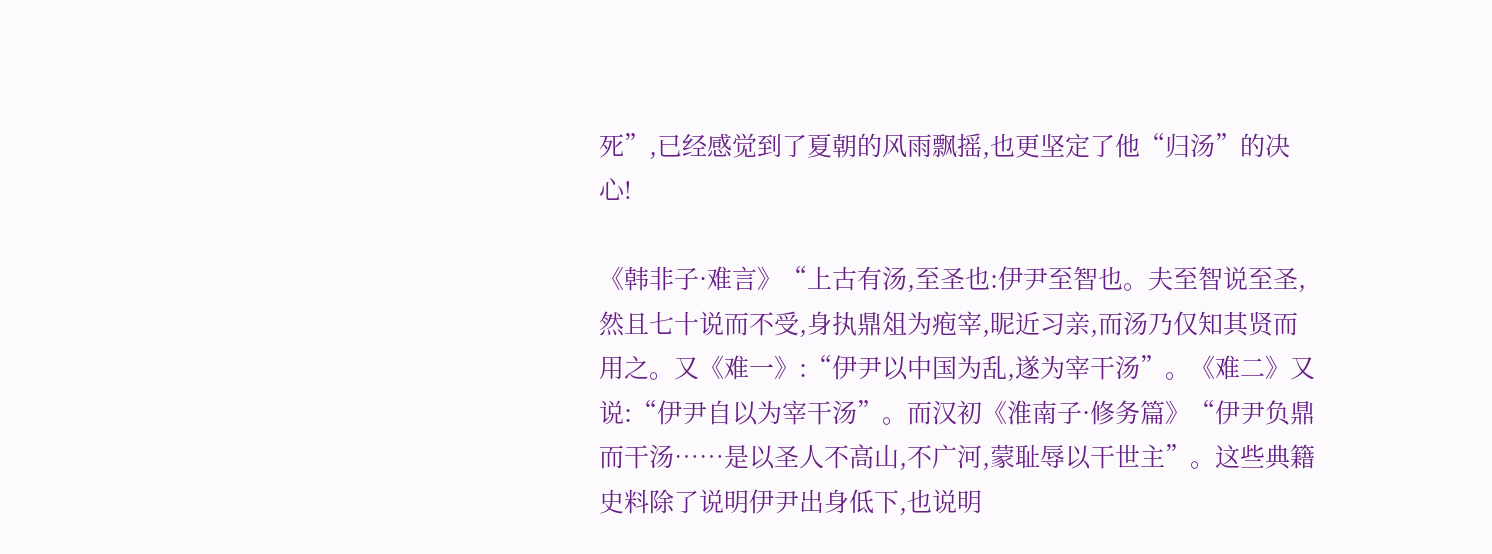死”,已经感觉到了夏朝的风雨飘摇,也更坚定了他“归汤”的决心!

《韩非子·难言》“上古有汤,至圣也:伊尹至智也。夫至智说至圣,然且七十说而不受,身执鼎俎为疱宰,昵近习亲,而汤乃仅知其贤而用之。又《难一》:“伊尹以中国为乱,遂为宰干汤”。《难二》又说:“伊尹自以为宰干汤”。而汉初《淮南子·修务篇》“伊尹负鼎而干汤……是以圣人不高山,不广河,蒙耻辱以干世主”。这些典籍史料除了说明伊尹出身低下,也说明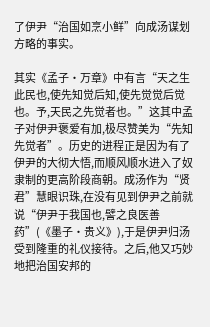了伊尹“治国如烹小鲜”向成汤谋划方略的事实。

其实《孟子·万章》中有言“天之生此民也,使先知觉后知,使先觉觉后觉也。予,天民之先觉者也。”这其中孟子对伊尹褒爱有加,极尽赞美为“先知先觉者”。历史的进程正是因为有了伊尹的大彻大悟,而顺风顺水进入了奴隶制的更高阶段商朝。成汤作为“贤君”慧眼识珠,在没有见到伊尹之前就说“伊尹于我国也,譬之良医善药”(《墨子·贵义》),于是伊尹归汤受到隆重的礼仪接待。之后,他又巧妙地把治国安邦的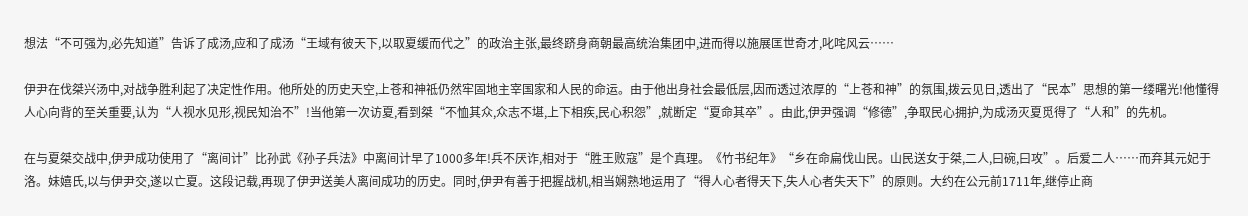想法“不可强为,必先知道”告诉了成汤,应和了成汤“王域有彼天下,以取夏缓而代之”的政治主张,最终跻身商朝最高统治集团中,进而得以施展匡世奇才,叱咤风云……

伊尹在伐桀兴汤中,对战争胜利起了决定性作用。他所处的历史天空,上苍和神祗仍然牢固地主宰国家和人民的命运。由于他出身社会最低层,因而透过浓厚的“上苍和神”的氛围,拨云见日,透出了“民本”思想的第一缕曙光!他懂得人心向背的至关重要,认为“人视水见形,视民知治不”!当他第一次访夏,看到桀“不恤其众,众志不堪,上下相疾,民心积怨”,就断定“夏命其卒”。由此,伊尹强调“修德”,争取民心拥护,为成汤灭夏觅得了“人和”的先机。

在与夏桀交战中,伊尹成功使用了“离间计”比孙武《孙子兵法》中离间计早了1000多年!兵不厌诈,相对于“胜王败寇”是个真理。《竹书纪年》“乡在命扁伐山民。山民送女于桀,二人,曰碗,曰攻”。后爱二人……而弃其元妃于洛。妹嬉氏,以与伊尹交,遂以亡夏。这段记载,再现了伊尹送美人离间成功的历史。同时,伊尹有善于把握战机,相当娴熟地运用了“得人心者得天下,失人心者失天下”的原则。大约在公元前1711年,继停止商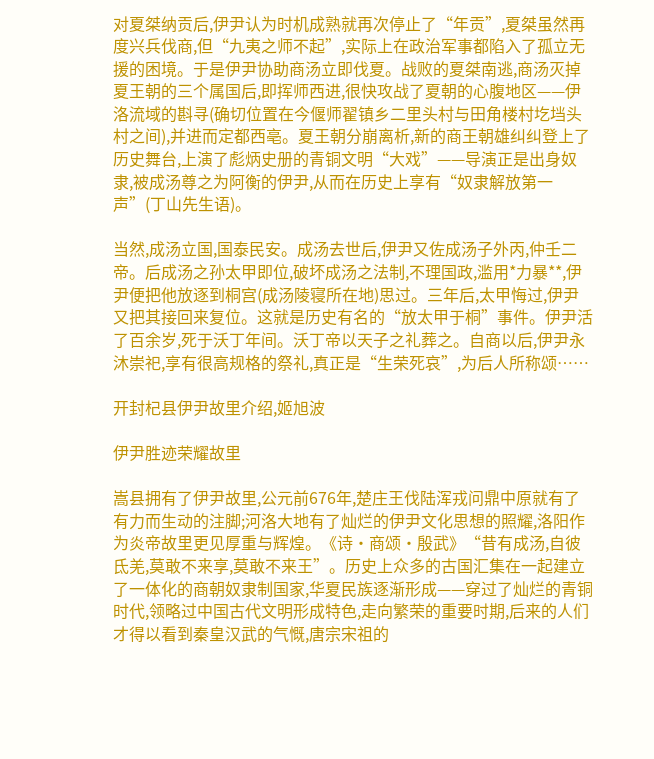对夏桀纳贡后,伊尹认为时机成熟就再次停止了“年贡”,夏桀虽然再度兴兵伐商,但“九夷之师不起”,实际上在政治军事都陷入了孤立无援的困境。于是伊尹协助商汤立即伐夏。战败的夏桀南逃,商汤灭掉夏王朝的三个属国后,即挥师西进,很快攻战了夏朝的心腹地区——伊洛流域的斟寻(确切位置在今偃师翟镇乡二里头村与田角楼村圪垱头村之间),并进而定都西亳。夏王朝分崩离析,新的商王朝雄纠纠登上了历史舞台,上演了彪炳史册的青铜文明“大戏”——导演正是出身奴隶,被成汤尊之为阿衡的伊尹,从而在历史上享有“奴隶解放第一声”(丁山先生语)。

当然,成汤立国,国泰民安。成汤去世后,伊尹又佐成汤子外丙,仲壬二帝。后成汤之孙太甲即位,破坏成汤之法制,不理国政,滥用*力暴**,伊尹便把他放逐到桐宫(成汤陵寝所在地)思过。三年后,太甲悔过,伊尹又把其接回来复位。这就是历史有名的“放太甲于桐”事件。伊尹活了百余岁,死于沃丁年间。沃丁帝以天子之礼葬之。自商以后,伊尹永沐崇祀,享有很高规格的祭礼,真正是“生荣死哀”,为后人所称颂……

开封杞县伊尹故里介绍,姬旭波

伊尹胜迹荣耀故里

嵩县拥有了伊尹故里,公元前676年,楚庄王伐陆浑戎问鼎中原就有了有力而生动的注脚;河洛大地有了灿烂的伊尹文化思想的照耀,洛阳作为炎帝故里更见厚重与辉煌。《诗·商颂·殷武》“昔有成汤,自彼氐羌,莫敢不来享,莫敢不来王”。历史上众多的古国汇集在一起建立了一体化的商朝奴隶制国家,华夏民族逐渐形成——穿过了灿烂的青铜时代,领略过中国古代文明形成特色,走向繁荣的重要时期,后来的人们才得以看到秦皇汉武的气慨,唐宗宋祖的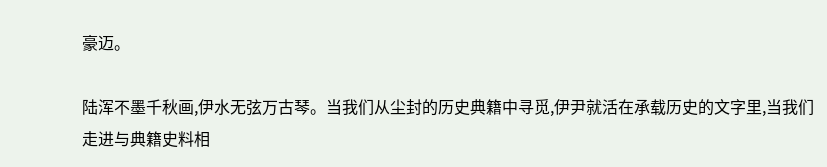豪迈。

陆浑不墨千秋画,伊水无弦万古琴。当我们从尘封的历史典籍中寻觅,伊尹就活在承载历史的文字里,当我们走进与典籍史料相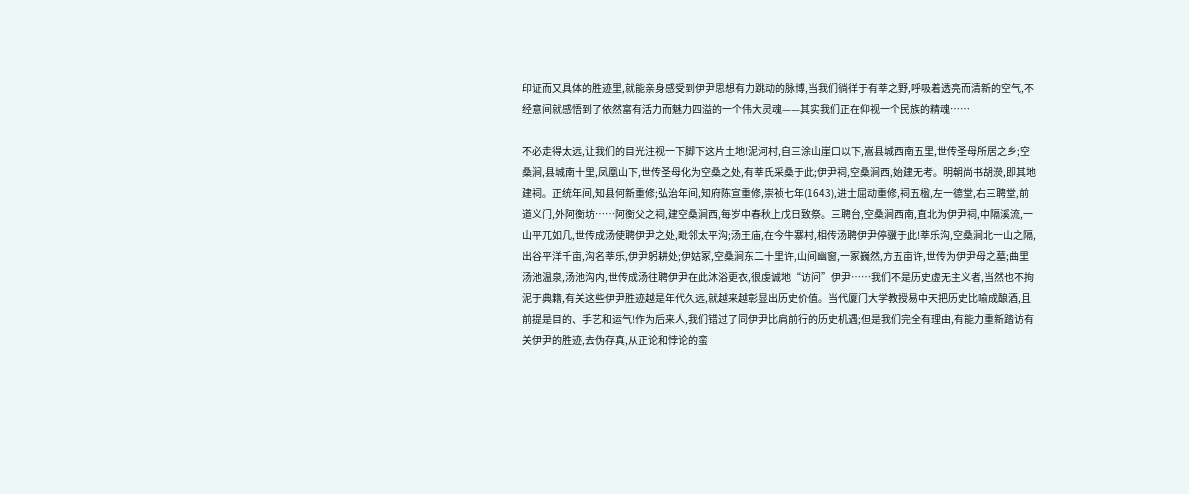印证而又具体的胜迹里,就能亲身感受到伊尹思想有力跳动的脉博,当我们徜徉于有莘之野,呼吸着透亮而清新的空气,不经意间就感悟到了依然富有活力而魅力四溢的一个伟大灵魂——其实我们正在仰视一个民族的精魂……

不必走得太远,让我们的目光注视一下脚下这片土地!泥河村,自三涂山崖口以下,嵩县城西南五里,世传圣母所居之乡;空桑涧,县城南十里,凤凰山下,世传圣母化为空桑之处,有莘氏采桑于此;伊尹祠,空桑涧西,始建无考。明朝尚书胡濙,即其地建祠。正统年间,知县何新重修;弘治年间,知府陈宣重修,崇祯七年(1643),进士屈动重修,祠五楹,左一德堂,右三聘堂,前道义门,外阿衡坊……阿衡父之祠,建空桑涧西,每岁中春秋上戊日致祭。三聘台,空桑涧西南,直北为伊尹祠,中隔溪流,一山平兀如几,世传成汤使聘伊尹之处,毗邻太平沟;汤王庙,在今牛寨村,相传汤聘伊尹停骥于此!莘乐沟,空桑涧北一山之隔,出谷平洋千亩,沟名莘乐,伊尹躬耕处;伊姑冢,空桑涧东二十里许,山间幽窗,一冢巍然,方五亩许,世传为伊尹母之墓;曲里汤池温泉,汤池沟内,世传成汤往聘伊尹在此沐浴更衣,很虔诚地“访问”伊尹……我们不是历史虚无主义者,当然也不拘泥于典籍,有关这些伊尹胜迹越是年代久远,就越来越彰显出历史价值。当代厦门大学教授易中天把历史比喻成酿酒,且前提是目的、手艺和运气!作为后来人,我们错过了同伊尹比肩前行的历史机遇;但是我们完全有理由,有能力重新踏访有关伊尹的胜迹,去伪存真,从正论和悖论的蛮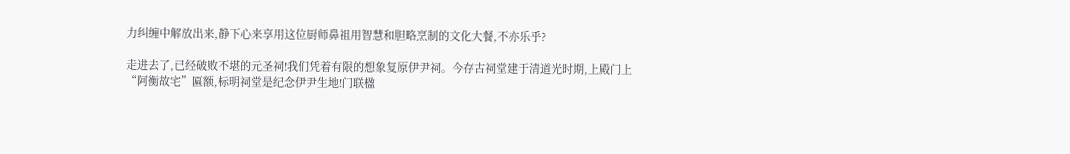力纠缠中解放出来,静下心来享用这位厨师鼻祖用智慧和胆略烹制的文化大餐,不亦乐乎?

走进去了,已经破败不堪的元圣祠!我们凭着有限的想象复原伊尹祠。今存古祠堂建于清道光时期,上殿门上“阿衡故宅”匾额,标明祠堂是纪念伊尹生地!门联楹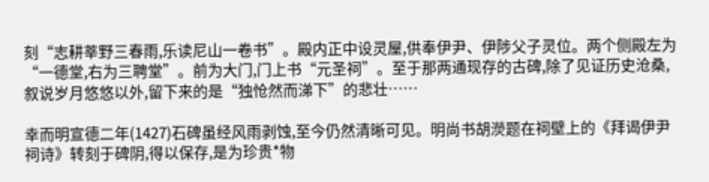刻“志耕莘野三春雨,乐读尼山一卷书”。殿内正中设灵屋,供奉伊尹、伊陟父子灵位。两个侧殿左为“一德堂,右为三聘堂”。前为大门,门上书“元圣祠”。至于那两通现存的古碑,除了见证历史沧桑,叙说岁月悠悠以外,留下来的是“独怆然而涕下”的悲壮……

幸而明宣德二年(1427)石碑虽经风雨剥蚀,至今仍然清晰可见。明尚书胡濙题在祠壁上的《拜谒伊尹祠诗》转刻于碑阴,得以保存,是为珍贵*物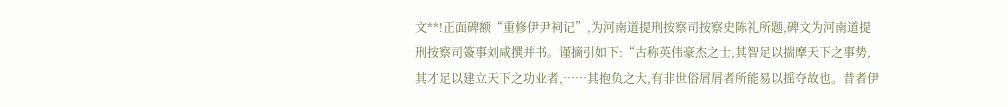文**!正面碑额“重修伊尹祠记”,为河南道提刑按察司按察史陈礼所题,碑文为河南道提刑按察司簽事刘咸撰并书。谨摘引如下:“古称英伟豪杰之士,其智足以揣摩天下之事势,其才足以建立天下之功业者,……其抱负之大,有非世俗屑屑者所能易以摇夺故也。昔者伊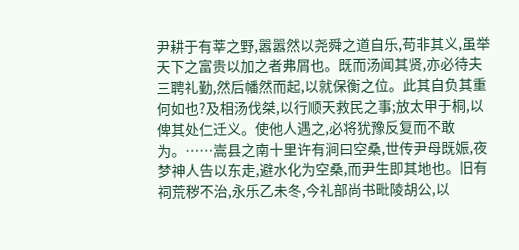尹耕于有莘之野,嚣嚣然以尧舜之道自乐,苟非其义,虽举天下之富贵以加之者弗屑也。既而汤闻其贤,亦必待夫三聘礼勤,然后幡然而起,以就保衡之位。此其自负其重何如也?及相汤伐桀,以行顺天救民之事;放太甲于桐,以俾其处仁迁义。使他人遇之,必将犹豫反复而不敢为。……嵩县之南十里许有涧曰空桑,世传尹母既娠,夜梦神人告以东走,避水化为空桑,而尹生即其地也。旧有祠荒秽不治,永乐乙未冬,今礼部尚书毗陵胡公,以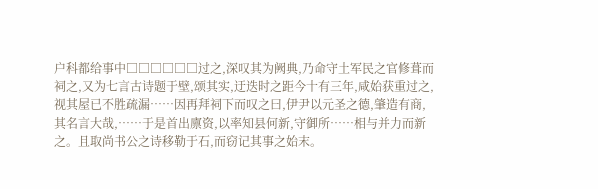户科都给事中□□□□□□过之,深叹其为阙典,乃命守土军民之官修葺而祠之,又为七言古诗题于壁,颂其实,迂迭时之距今十有三年,咸始获重过之,视其屋已不胜疏漏……因再拜祠下而叹之曰,伊尹以元圣之德,肇造有商,其名言大哉,……于是首出廪资,以率知县何新,守御所……相与并力而新之。且取尚书公之诗移勒于石,而窃记其事之始末。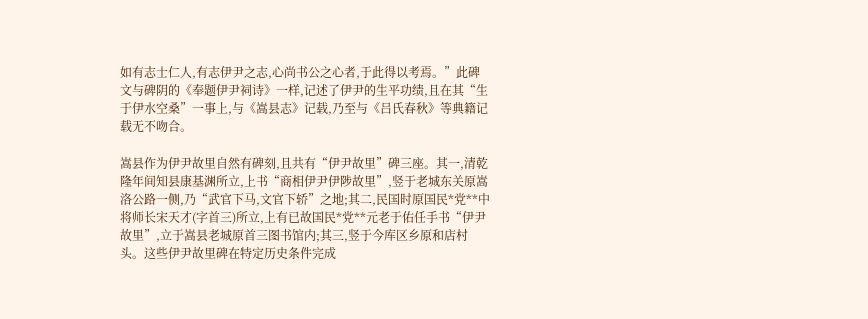如有志士仁人,有志伊尹之志,心尚书公之心者,于此得以考焉。”此碑文与碑阴的《奉题伊尹祠诗》一样,记述了伊尹的生平功绩,且在其“生于伊水空桑”一事上,与《嵩县志》记载,乃至与《吕氏春秋》等典籍记载无不吻合。

嵩县作为伊尹故里自然有碑刻,且共有“伊尹故里”碑三座。其一,清乾隆年间知县康基渊所立,上书“商相伊尹伊陟故里”,竖于老城东关原嵩洛公路一侧,乃“武官下马,文官下轿”之地;其二,民国时原国民*党**中将师长宋天才(字首三)所立,上有已故国民*党**元老于佑任手书“伊尹故里”,立于嵩县老城原首三图书馆内;其三,竖于今库区乡原和店村头。这些伊尹故里碑在特定历史条件完成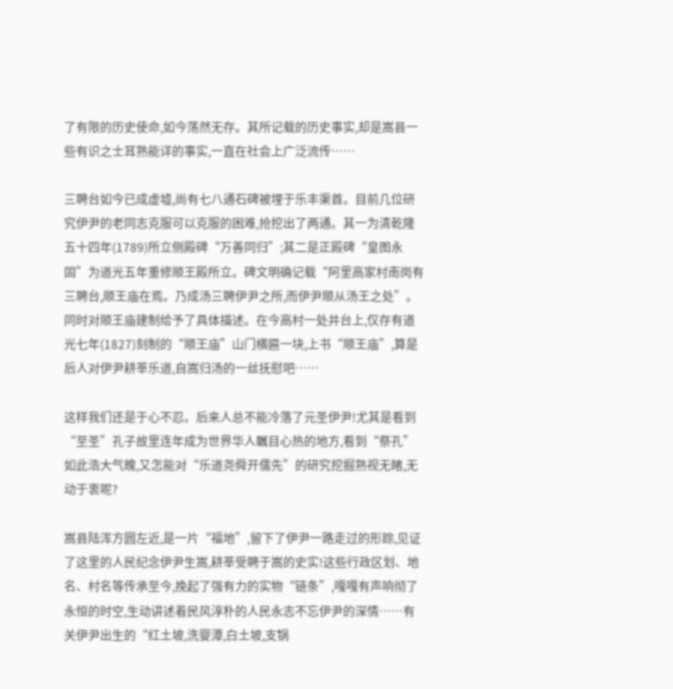了有限的历史使命,如今荡然无存。其所记载的历史事实,却是嵩县一些有识之士耳熟能详的事实,一直在社会上广泛流传……

三聘台如今已成虚墟,尚有七八通石碑被埋于乐丰渠首。目前几位研究伊尹的老同志克服可以克服的困难,抢挖出了两通。其一为清乾隆五十四年(1789)所立侧殿碑“万善同归”;其二是正殿碑“皇图永固”为道光五年重修顺王殿所立。碑文明确记载“阿里高家村南岗有三聘台,顺王庙在焉。乃成汤三聘伊尹之所,而伊尹顺从汤王之处”。同时对顺王庙建制给予了具体描述。在今高村一处井台上,仅存有道光七年(1827)刻制的“顺王庙”山门横匾一块,上书“顺王庙”,算是后人对伊尹耕莘乐道,自嵩归汤的一丝抚慰吧……

这样我们还是于心不忍。后来人总不能冷落了元圣伊尹!尤其是看到“至圣”孔子故里连年成为世界华人瞩目心热的地方,看到“祭孔”如此浩大气魄,又怎能对“乐道尧舜开儒先”的研究挖掘熟视无睹,无动于衷呢?

嵩县陆浑方圆左近,是一片“福地”,留下了伊尹一路走过的形踪,见证了这里的人民纪念伊尹生嵩,耕莘受聘于嵩的史实!这些行政区划、地名、村名等传承至今,挽起了强有力的实物“链条”,嘎嘎有声响彻了永恒的时空,生动讲述着民风淳朴的人民永志不忘伊尹的深情……有关伊尹出生的“红土坡,洗婴潭,白土坡,支锅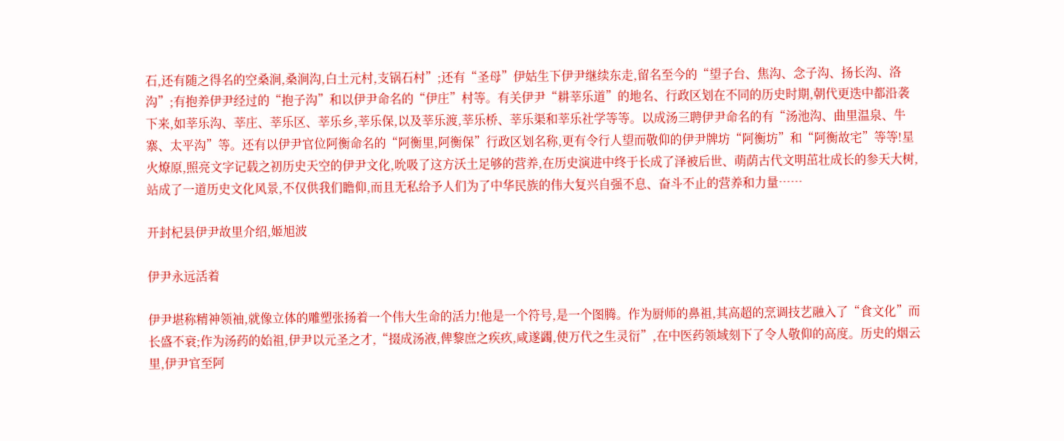石,还有随之得名的空桑涧,桑涧沟,白土元村,支锅石村”;还有“圣母”伊姑生下伊尹继续东走,留名至今的“望子台、焦沟、念子沟、扬长沟、洛沟”;有抱养伊尹经过的“抱子沟”和以伊尹命名的“伊庄”村等。有关伊尹“耕莘乐道”的地名、行政区划在不同的历史时期,朝代更迭中都沿袭下来,如莘乐沟、莘庄、莘乐区、莘乐乡,莘乐保,以及莘乐渡,莘乐桥、莘乐渠和莘乐社学等等。以成汤三聘伊尹命名的有“汤池沟、曲里温泉、牛寨、太平沟”等。还有以伊尹官位阿衡命名的“阿衡里,阿衡保”行政区划名称,更有令行人望而敬仰的伊尹牌坊“阿衡坊”和“阿衡故宅”等等!星火燎原,照亮文字记载之初历史天空的伊尹文化,吮吸了这方沃土足够的营养,在历史演进中终于长成了泽被后世、萌荫古代文明茁壮成长的参天大树,站成了一道历史文化风景,不仅供我们瞻仰,而且无私给予人们为了中华民族的伟大复兴自强不息、奋斗不止的营养和力量……

开封杞县伊尹故里介绍,姬旭波

伊尹永远活着

伊尹堪称精神领袖,就像立体的雕塑张扬着一个伟大生命的活力!他是一个符号,是一个图腾。作为厨师的鼻祖,其高超的烹调技艺融入了“食文化”而长盛不衰;作为汤药的始祖,伊尹以元圣之才,“掇成汤液,俾黎庶之疾疚,咸遂蠲,使万代之生灵衍”,在中医药领域刻下了令人敬仰的高度。历史的烟云里,伊尹官至阿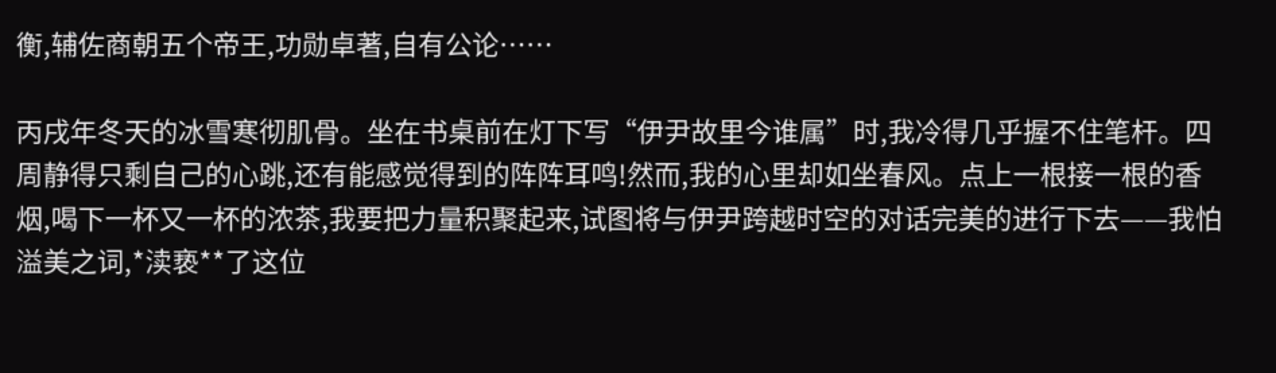衡,辅佐商朝五个帝王,功勋卓著,自有公论……

丙戌年冬天的冰雪寒彻肌骨。坐在书桌前在灯下写“伊尹故里今谁属”时,我冷得几乎握不住笔杆。四周静得只剩自己的心跳,还有能感觉得到的阵阵耳鸣!然而,我的心里却如坐春风。点上一根接一根的香烟,喝下一杯又一杯的浓茶,我要把力量积聚起来,试图将与伊尹跨越时空的对话完美的进行下去——我怕溢美之词,*渎亵**了这位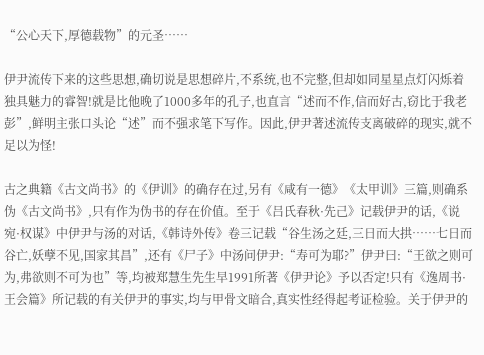“公心天下,厚德载物”的元圣……

伊尹流传下来的这些思想,确切说是思想碎片,不系统,也不完整,但却如同星星点灯闪烁着独具魅力的睿智!就是比他晚了1000多年的孔子,也直言“述而不作,信而好古,窃比于我老彭”,鲜明主张口头论“述”而不强求笔下写作。因此,伊尹著述流传支离破碎的现实,就不足以为怪!

古之典籍《古文尚书》的《伊训》的确存在过,另有《咸有一德》《太甲训》三篇,则确系伪《古文尚书》,只有作为伪书的存在价值。至于《吕氏春秋·先己》记载伊尹的话,《说宛·权谋》中伊尹与汤的对话,《韩诗外传》卷三记载“谷生汤之廷,三日而大拱……七日而谷亡,妖孽不见,国家其昌”,还有《尸子》中汤问伊尹:“寿可为耶?”伊尹曰:“王欲之则可为,弗欲则不可为也”等,均被郑慧生先生早1991所著《伊尹论》予以否定!只有《逸周书·王会篇》所记载的有关伊尹的事实,均与甲骨文暗合,真实性经得起考证检验。关于伊尹的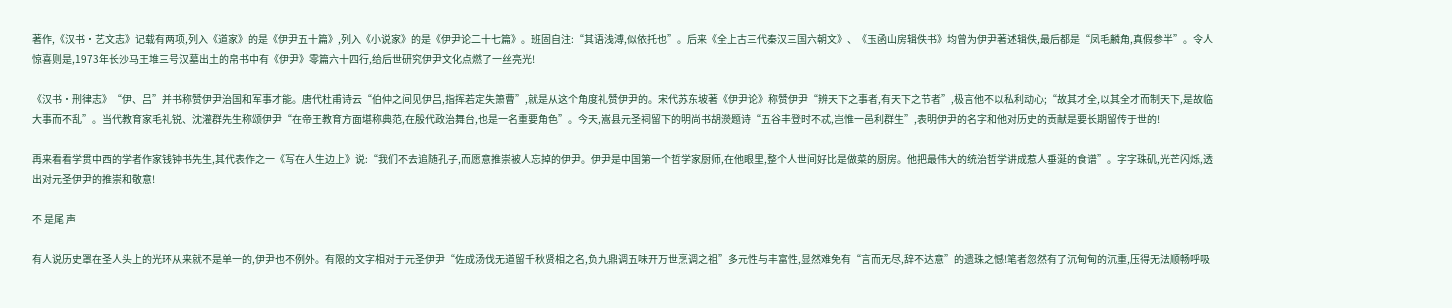著作,《汉书·艺文志》记载有两项,列入《道家》的是《伊尹五十篇》,列入《小说家》的是《伊尹论二十七篇》。班固自注:“其语浅溥,似依托也”。后来《全上古三代秦汉三国六朝文》、《玉函山房辑佚书》均曾为伊尹著述辑佚,最后都是“凤毛麟角,真假参半”。令人惊喜则是,1973年长沙马王堆三号汉墓出土的帛书中有《伊尹》零篇六十四行,给后世研究伊尹文化点燃了一丝亮光!

《汉书·刑律志》“伊、吕”并书称赞伊尹治国和军事才能。唐代杜甫诗云“伯仲之间见伊吕,指挥若定失箫曹”,就是从这个角度礼赞伊尹的。宋代苏东坡著《伊尹论》称赞伊尹“辨天下之事者,有天下之节者”,极言他不以私利动心;“故其才全,以其全才而制天下,是故临大事而不乱”。当代教育家毛礼锐、沈灌群先生称颂伊尹“在帝王教育方面堪称典范,在殷代政治舞台,也是一名重要角色”。今天,嵩县元圣祠留下的明尚书胡濙题诗“五谷丰登时不忒,岂惟一邑利群生”,表明伊尹的名字和他对历史的贡献是要长期留传于世的!

再来看看学贯中西的学者作家钱钟书先生,其代表作之一《写在人生边上》说:“我们不去追随孔子,而愿意推崇被人忘掉的伊尹。伊尹是中国第一个哲学家厨师,在他眼里,整个人世间好比是做菜的厨房。他把最伟大的统治哲学讲成惹人垂涎的食谱”。字字珠矶,光芒闪烁,透出对元圣伊尹的推崇和敬意!

不 是尾 声

有人说历史罩在圣人头上的光环从来就不是单一的,伊尹也不例外。有限的文字相对于元圣伊尹“佐成汤伐无道留千秋贤相之名,负九鼎调五味开万世烹调之祖”多元性与丰富性,显然难免有“言而无尽,辞不达意”的遗珠之憾!笔者忽然有了沉甸甸的沉重,压得无法顺畅呼吸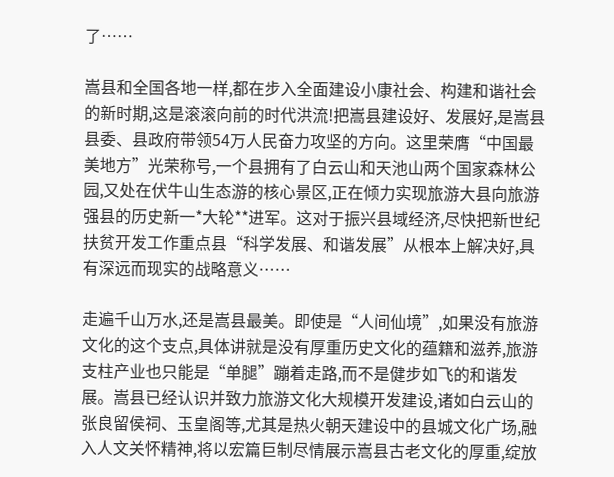了……

嵩县和全国各地一样,都在步入全面建设小康社会、构建和谐社会的新时期,这是滚滚向前的时代洪流!把嵩县建设好、发展好,是嵩县县委、县政府带领54万人民奋力攻坚的方向。这里荣膺“中国最美地方”光荣称号,一个县拥有了白云山和天池山两个国家森林公园,又处在伏牛山生态游的核心景区,正在倾力实现旅游大县向旅游强县的历史新一*大轮**进军。这对于振兴县域经济,尽快把新世纪扶贫开发工作重点县“科学发展、和谐发展”从根本上解决好,具有深远而现实的战略意义……

走遍千山万水,还是嵩县最美。即使是“人间仙境”,如果没有旅游文化的这个支点,具体讲就是没有厚重历史文化的蕴籍和滋养,旅游支柱产业也只能是“单腿”蹦着走路,而不是健步如飞的和谐发展。嵩县已经认识并致力旅游文化大规模开发建设,诸如白云山的张良留侯祠、玉皇阁等,尤其是热火朝天建设中的县城文化广场,融入人文关怀精神,将以宏篇巨制尽情展示嵩县古老文化的厚重,绽放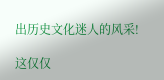出历史文化迷人的风采!

这仅仅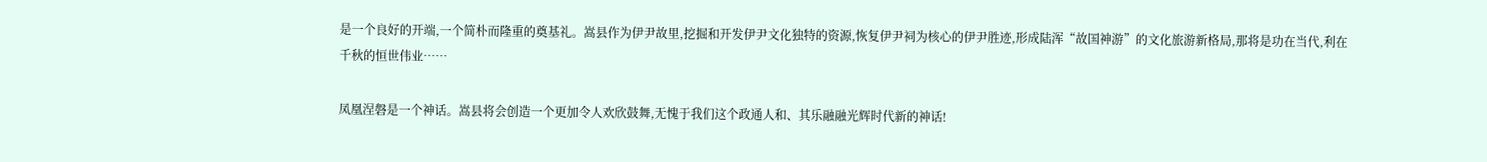是一个良好的开端,一个简朴而隆重的奠基礼。嵩县作为伊尹故里,挖掘和开发伊尹文化独特的资源,恢复伊尹祠为核心的伊尹胜迹,形成陆浑“故国神游”的文化旅游新格局,那将是功在当代,利在千秋的恒世伟业……

凤凰涅磐是一个神话。嵩县将会创造一个更加令人欢欣鼓舞,无愧于我们这个政通人和、其乐融融光辉时代新的神话!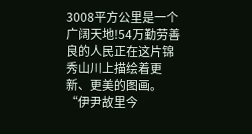3008平方公里是一个广阔天地!54万勤劳善良的人民正在这片锦秀山川上描绘着更新、更美的图画。“伊尹故里今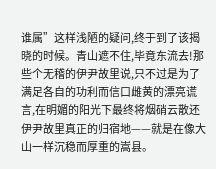谁属”这样浅陋的疑问,终于到了该揭晓的时候。青山遮不住,毕竟东流去!那些个无稽的伊尹故里说,只不过是为了满足各自的功利而信口雌黄的漂亮谎言,在明媚的阳光下最终将烟硝云散还伊尹故里真正的归宿地——就是在像大山一样沉稳而厚重的嵩县。